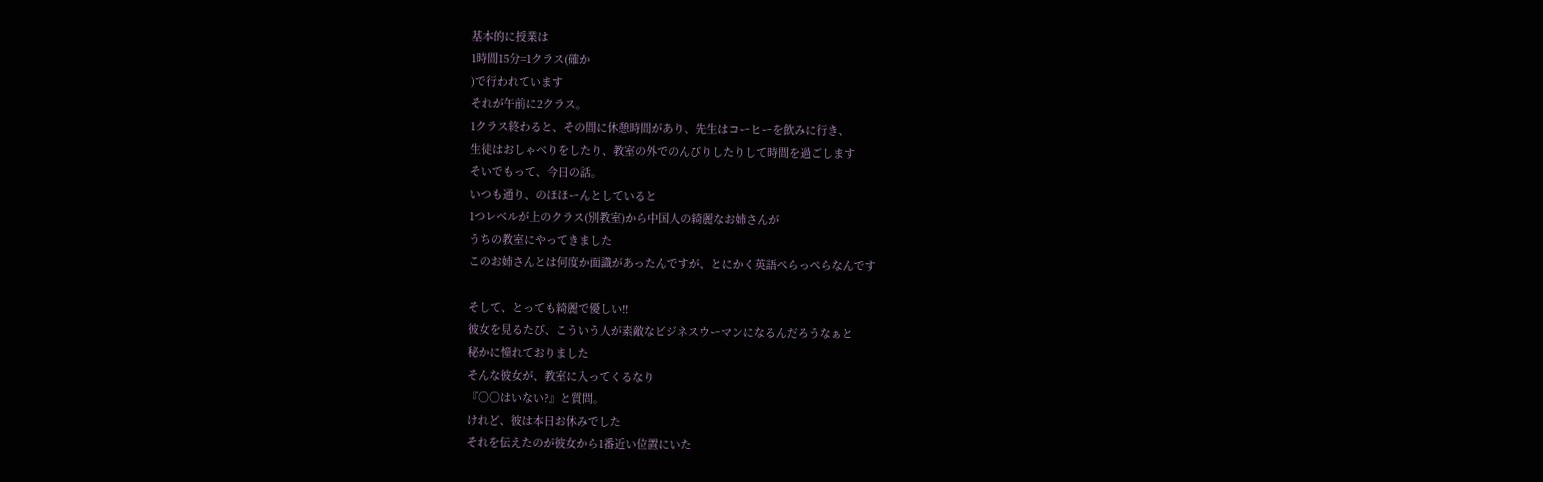基本的に授業は
1時間15分=1クラス(確か
)で行われています
それが午前に2クラス。
1クラス終わると、その間に休憩時間があり、先生はコーヒーを飲みに行き、
生徒はおしゃべりをしたり、教室の外でのんびりしたりして時間を過ごします
そいでもって、今日の話。
いつも通り、のほほーんとしていると
1つレベルが上のクラス(別教室)から中国人の綺麗なお姉さんが
うちの教室にやってきました
このお姉さんとは何度か面識があったんですが、とにかく英語ぺらっぺらなんです

そして、とっても綺麗で優しい!!
彼女を見るたび、こういう人が素敵なビジネスウーマンになるんだろうなぁと
秘かに憧れておりました
そんな彼女が、教室に入ってくるなり
『○○はいない?』と質問。
けれど、彼は本日お休みでした
それを伝えたのが彼女から1番近い位置にいた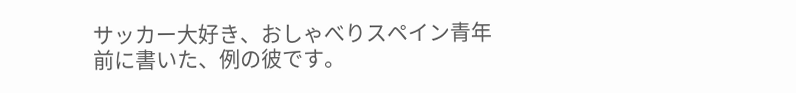サッカー大好き、おしゃべりスペイン青年
前に書いた、例の彼です。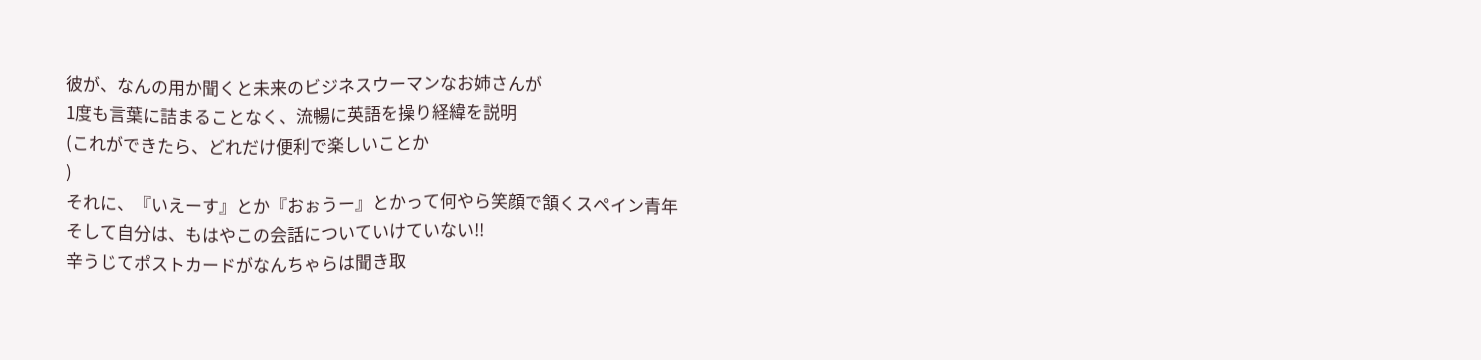彼が、なんの用か聞くと未来のビジネスウーマンなお姉さんが
1度も言葉に詰まることなく、流暢に英語を操り経緯を説明
(これができたら、どれだけ便利で楽しいことか
)
それに、『いえーす』とか『おぉうー』とかって何やら笑顔で頷くスペイン青年
そして自分は、もはやこの会話についていけていない!!
辛うじてポストカードがなんちゃらは聞き取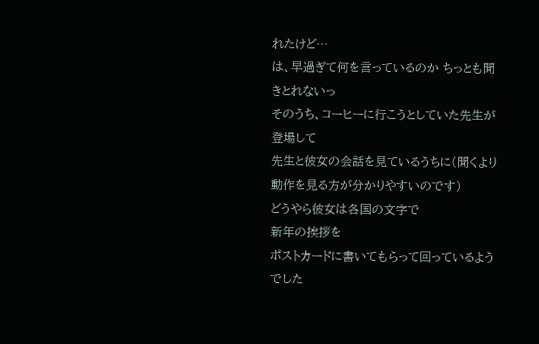れたけど…
は、早過ぎて何を言っているのか ちっとも聞きとれないっ
そのうち、コーヒーに行こうとしていた先生が登場して
先生と彼女の会話を見ているうちに(聞くより動作を見る方が分かりやすいのです)
どうやら彼女は各国の文字で
新年の挨拶を
ポストカードに書いてもらって回っているようでした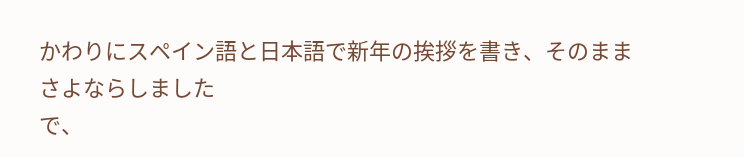かわりにスペイン語と日本語で新年の挨拶を書き、そのままさよならしました
で、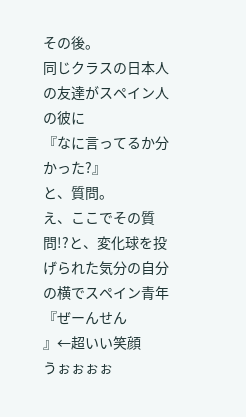その後。
同じクラスの日本人の友達がスペイン人の彼に
『なに言ってるか分かった?』
と、質問。
え、ここでその質問!?と、変化球を投げられた気分の自分の横でスペイン青年
『ぜーんせん
』←超いい笑顔
うぉぉぉぉ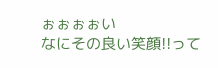ぉぉぉぉい
なにその良い笑顔!!って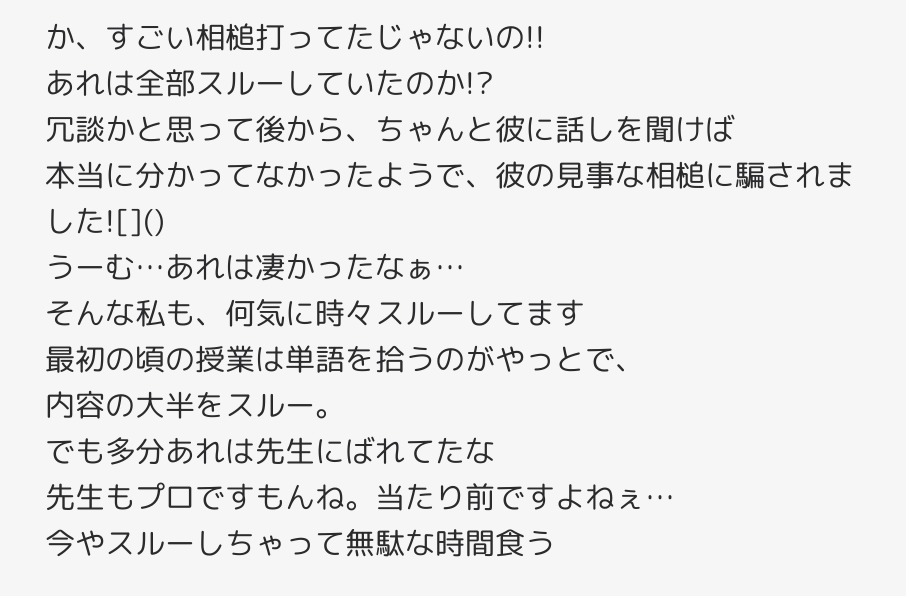か、すごい相槌打ってたじゃないの!!
あれは全部スルーしていたのか!?
冗談かと思って後から、ちゃんと彼に話しを聞けば
本当に分かってなかったようで、彼の見事な相槌に騙されました![]()
うーむ…あれは凄かったなぁ…
そんな私も、何気に時々スルーしてます
最初の頃の授業は単語を拾うのがやっとで、
内容の大半をスルー。
でも多分あれは先生にばれてたな
先生もプロですもんね。当たり前ですよねぇ…
今やスルーしちゃって無駄な時間食う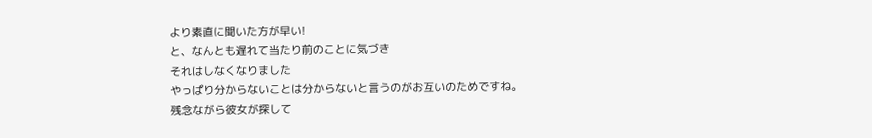より素直に聞いた方が早い!
と、なんとも遅れて当たり前のことに気づき
それはしなくなりました
やっぱり分からないことは分からないと言うのがお互いのためですね。
残念ながら彼女が探して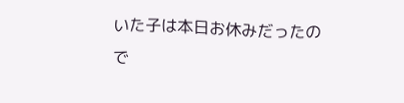いた子は本日お休みだったので